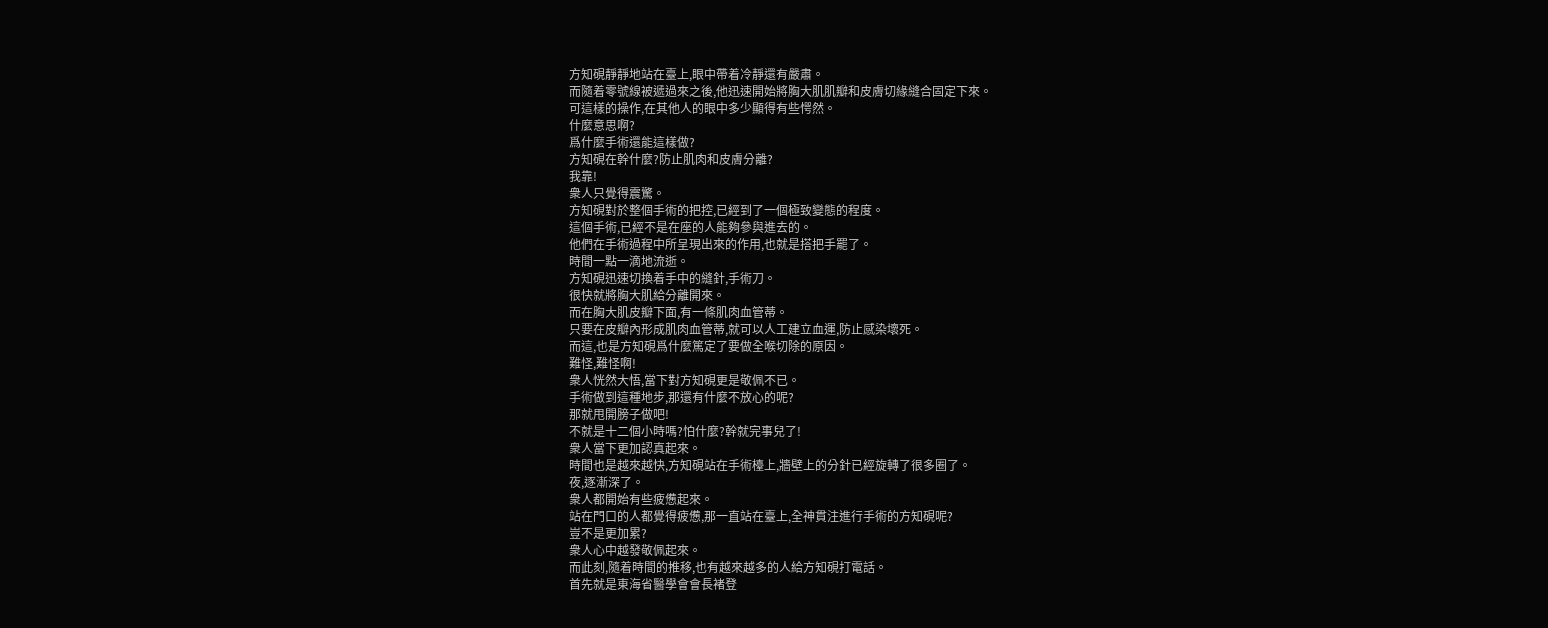方知硯靜靜地站在臺上,眼中帶着冷靜還有嚴肅。
而隨着零號線被遞過來之後,他迅速開始將胸大肌肌瓣和皮膚切緣縫合固定下來。
可這樣的操作,在其他人的眼中多少顯得有些愕然。
什麼意思啊?
爲什麼手術還能這樣做?
方知硯在幹什麼?防止肌肉和皮膚分離?
我靠!
衆人只覺得震驚。
方知硯對於整個手術的把控,已經到了一個極致變態的程度。
這個手術,已經不是在座的人能夠參與進去的。
他們在手術過程中所呈現出來的作用,也就是搭把手罷了。
時間一點一滴地流逝。
方知硯迅速切換着手中的縫針,手術刀。
很快就將胸大肌給分離開來。
而在胸大肌皮瓣下面,有一條肌肉血管蒂。
只要在皮瓣內形成肌肉血管蒂,就可以人工建立血運,防止感染壞死。
而這,也是方知硯爲什麼篤定了要做全喉切除的原因。
難怪,難怪啊!
衆人恍然大悟,當下對方知硯更是敬佩不已。
手術做到這種地步,那還有什麼不放心的呢?
那就甩開膀子做吧!
不就是十二個小時嗎?怕什麼?幹就完事兒了!
衆人當下更加認真起來。
時間也是越來越快,方知硯站在手術檯上,牆壁上的分針已經旋轉了很多圈了。
夜,逐漸深了。
衆人都開始有些疲憊起來。
站在門口的人都覺得疲憊,那一直站在臺上,全神貫注進行手術的方知硯呢?
豈不是更加累?
衆人心中越發敬佩起來。
而此刻,隨着時間的推移,也有越來越多的人給方知硯打電話。
首先就是東海省醫學會會長褚登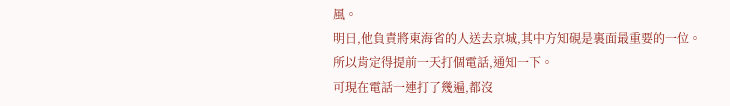風。
明日,他負責將東海省的人送去京城,其中方知硯是裏面最重要的一位。
所以肯定得提前一天打個電話,通知一下。
可現在電話一連打了幾遍,都沒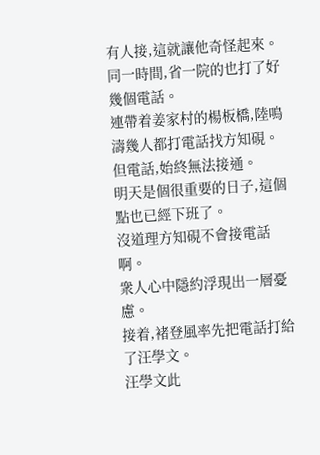有人接,這就讓他奇怪起來。
同一時間,省一院的也打了好幾個電話。
連帶着姜家村的楊板橋,陸鳴濤幾人都打電話找方知硯。
但電話,始終無法接通。
明天是個很重要的日子,這個點也已經下班了。
沒道理方知硯不會接電話啊。
衆人心中隱約浮現出一層憂慮。
接着,褚登風率先把電話打給了汪學文。
汪學文此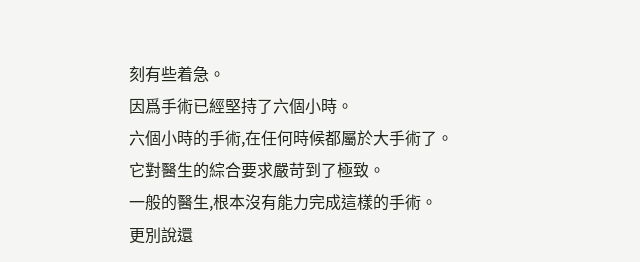刻有些着急。
因爲手術已經堅持了六個小時。
六個小時的手術,在任何時候都屬於大手術了。
它對醫生的綜合要求嚴苛到了極致。
一般的醫生,根本沒有能力完成這樣的手術。
更別說還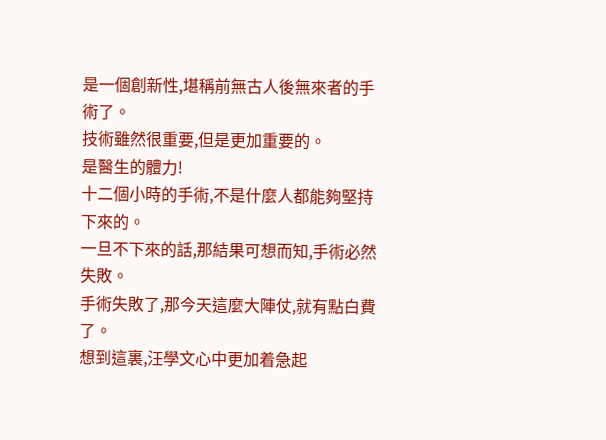是一個創新性,堪稱前無古人後無來者的手術了。
技術雖然很重要,但是更加重要的。
是醫生的體力!
十二個小時的手術,不是什麼人都能夠堅持下來的。
一旦不下來的話,那結果可想而知,手術必然失敗。
手術失敗了,那今天這麼大陣仗,就有點白費了。
想到這裏,汪學文心中更加着急起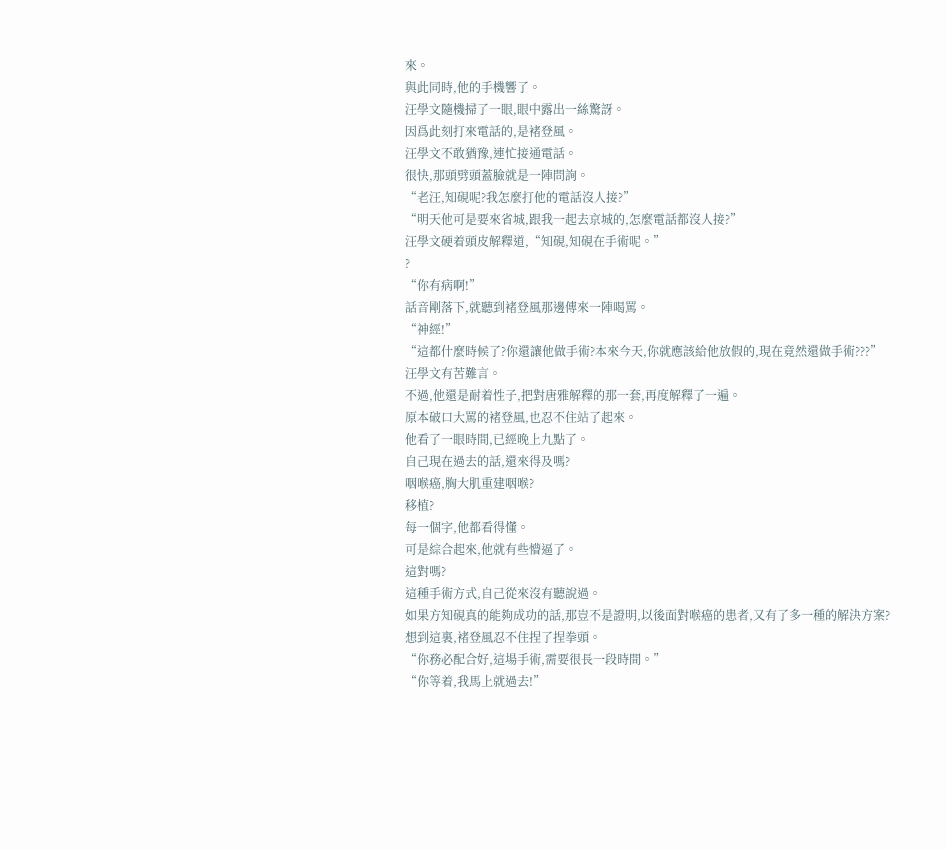來。
與此同時,他的手機響了。
汪學文隨機掃了一眼,眼中露出一絲驚訝。
因爲此刻打來電話的,是褚登風。
汪學文不敢猶豫,連忙接通電話。
很快,那頭劈頭蓋臉就是一陣問詢。
“老汪,知硯呢?我怎麼打他的電話沒人接?”
“明天他可是要來省城,跟我一起去京城的,怎麼電話都沒人接?”
汪學文硬着頭皮解釋道,“知硯,知硯在手術呢。”
?
“你有病啊!”
話音剛落下,就聽到褚登風那邊傳來一陣喝罵。
“神經!”
“這都什麼時候了?你還讓他做手術?本來今天,你就應該給他放假的,現在竟然還做手術???”
汪學文有苦難言。
不過,他還是耐着性子,把對唐雅解釋的那一套,再度解釋了一遍。
原本破口大罵的褚登風,也忍不住站了起來。
他看了一眼時間,已經晚上九點了。
自己現在過去的話,還來得及嗎?
咽喉癌,胸大肌重建咽喉?
移植?
每一個字,他都看得懂。
可是綜合起來,他就有些懵逼了。
這對嗎?
這種手術方式,自己從來沒有聽說過。
如果方知硯真的能夠成功的話,那豈不是證明,以後面對喉癌的患者,又有了多一種的解決方案?
想到這裏,褚登風忍不住捏了捏拳頭。
“你務必配合好,這場手術,需要很長一段時間。”
“你等着,我馬上就過去!”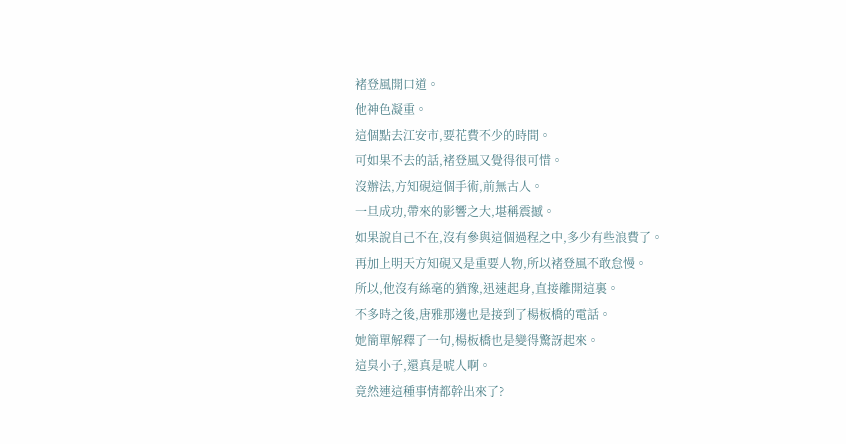褚登風開口道。
他神色凝重。
這個點去江安市,要花費不少的時間。
可如果不去的話,褚登風又覺得很可惜。
沒辦法,方知硯這個手術,前無古人。
一旦成功,帶來的影響之大,堪稱震撼。
如果說自己不在,沒有參與這個過程之中,多少有些浪費了。
再加上明天方知硯又是重要人物,所以褚登風不敢怠慢。
所以,他沒有絲毫的猶豫,迅速起身,直接離開這裏。
不多時之後,唐雅那邊也是接到了楊板橋的電話。
她簡單解釋了一句,楊板橋也是變得驚訝起來。
這臭小子,還真是唬人啊。
竟然連這種事情都幹出來了?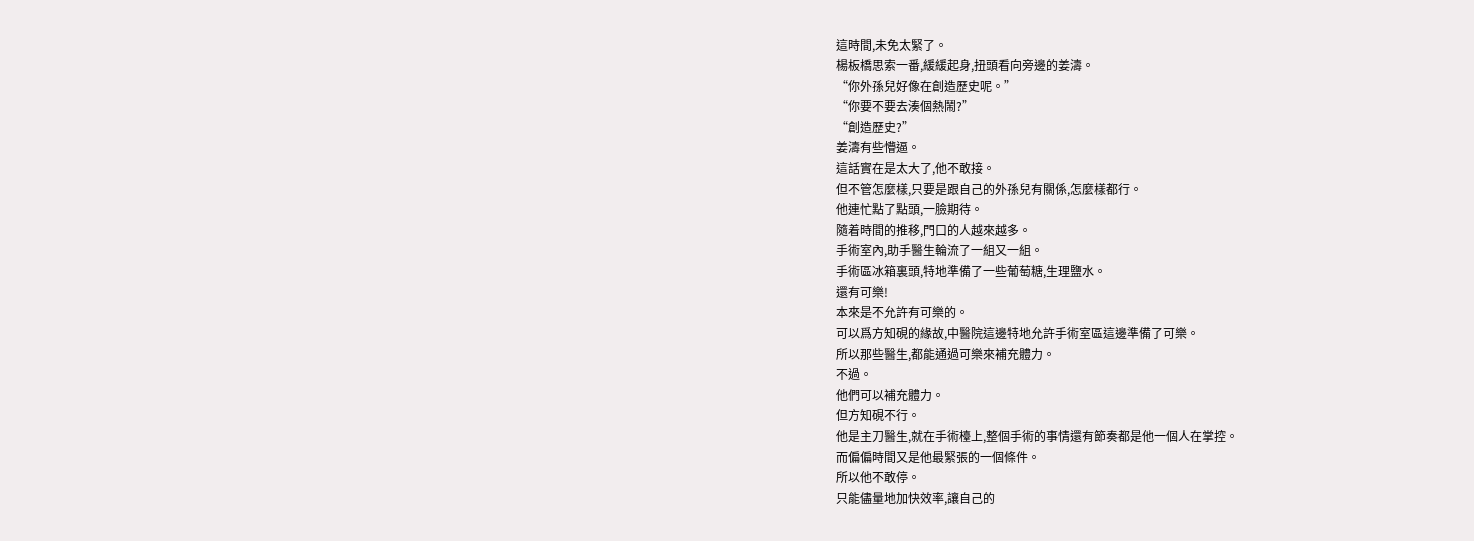這時間,未免太緊了。
楊板橋思索一番,緩緩起身,扭頭看向旁邊的姜濤。
“你外孫兒好像在創造歷史呢。”
“你要不要去湊個熱鬧?”
“創造歷史?”
姜濤有些懵逼。
這話實在是太大了,他不敢接。
但不管怎麼樣,只要是跟自己的外孫兒有關係,怎麼樣都行。
他連忙點了點頭,一臉期待。
隨着時間的推移,門口的人越來越多。
手術室內,助手醫生輪流了一組又一組。
手術區冰箱裏頭,特地準備了一些葡萄糖,生理鹽水。
還有可樂!
本來是不允許有可樂的。
可以爲方知硯的緣故,中醫院這邊特地允許手術室區這邊準備了可樂。
所以那些醫生,都能通過可樂來補充體力。
不過。
他們可以補充體力。
但方知硯不行。
他是主刀醫生,就在手術檯上,整個手術的事情還有節奏都是他一個人在掌控。
而偏偏時間又是他最緊張的一個條件。
所以他不敢停。
只能儘量地加快效率,讓自己的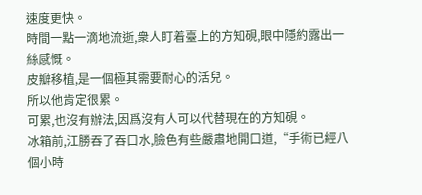速度更快。
時間一點一滴地流逝,衆人盯着臺上的方知硯,眼中隱約露出一絲感慨。
皮瓣移植,是一個極其需要耐心的活兒。
所以他肯定很累。
可累,也沒有辦法,因爲沒有人可以代替現在的方知硯。
冰箱前,江勝吞了吞口水,臉色有些嚴肅地開口道,“手術已經八個小時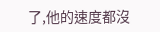了,他的速度都沒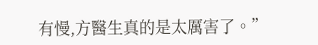有慢,方醫生真的是太厲害了。”